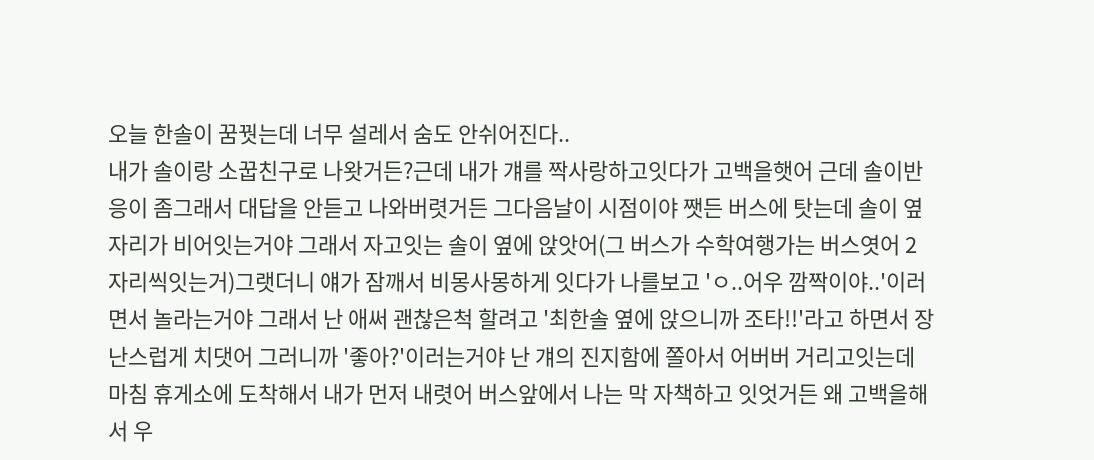오늘 한솔이 꿈꿧는데 너무 설레서 숨도 안쉬어진다..
내가 솔이랑 소꿉친구로 나왓거든?근데 내가 걔를 짝사랑하고잇다가 고백을햇어 근데 솔이반응이 좀그래서 대답을 안듣고 나와버렷거든 그다음날이 시점이야 쨋든 버스에 탓는데 솔이 옆자리가 비어잇는거야 그래서 자고잇는 솔이 옆에 앉앗어(그 버스가 수학여행가는 버스엿어 2자리씩잇는거)그랫더니 얘가 잠깨서 비몽사몽하게 잇다가 나를보고 'ㅇ..어우 깜짝이야..'이러면서 놀라는거야 그래서 난 애써 괜찮은척 할려고 '최한솔 옆에 앉으니까 조타!!'라고 하면서 장난스럽게 치댓어 그러니까 '좋아?'이러는거야 난 걔의 진지함에 쫄아서 어버버 거리고잇는데 마침 휴게소에 도착해서 내가 먼저 내렷어 버스앞에서 나는 막 자책하고 잇엇거든 왜 고백을해서 우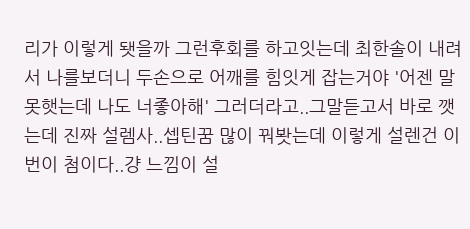리가 이렇게 됏을까 그런후회를 하고잇는데 최한솔이 내려서 나를보더니 두손으로 어깨를 힘잇게 잡는거야 '어젠 말못햇는데 나도 너좋아해' 그러더라고..그말듣고서 바로 깻는데 진짜 설렘사..셉틴꿈 많이 꿔봣는데 이렇게 설렌건 이번이 첨이다..걍 느낌이 설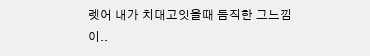렛어 내가 치대고잇을때 듬직한 그느낌이..